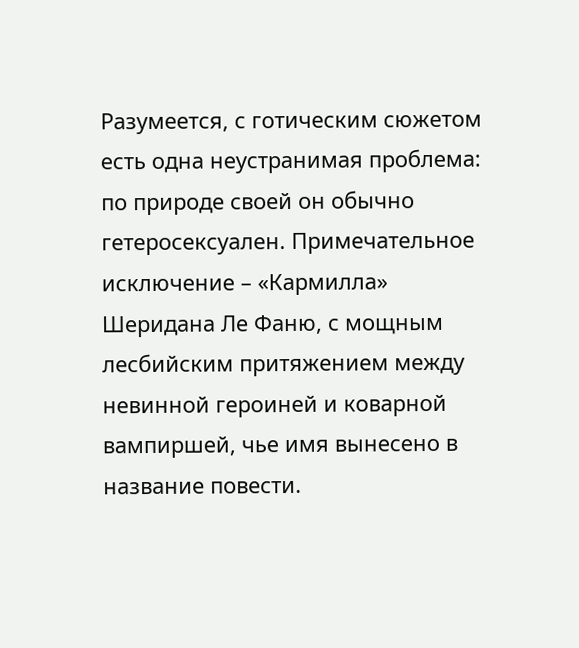Разумеется, с готическим сюжетом есть одна неустранимая проблема: по природе своей он обычно гетеросексуален. Примечательное исключение – «Кармилла» Шеридана Ле Фаню, с мощным лесбийским притяжением между невинной героиней и коварной вампиршей, чье имя вынесено в название повести.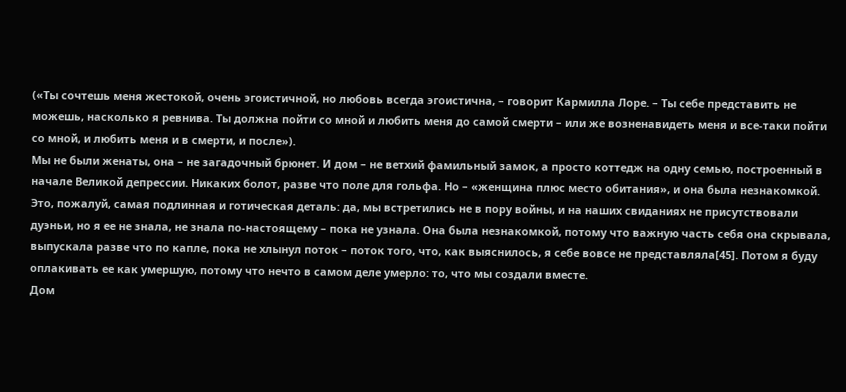(«Ты сочтешь меня жестокой, очень эгоистичной, но любовь всегда эгоистична, – говорит Кармилла Лоре. – Ты себе представить не можешь, насколько я ревнива. Ты должна пойти со мной и любить меня до самой смерти – или же возненавидеть меня и все-таки пойти со мной, и любить меня и в смерти, и после»).
Мы не были женаты, она – не загадочный брюнет. И дом – не ветхий фамильный замок, а просто коттедж на одну семью, построенный в начале Великой депрессии. Никаких болот, разве что поле для гольфа. Но – «женщина плюс место обитания», и она была незнакомкой. Это, пожалуй, самая подлинная и готическая деталь: да, мы встретились не в пору войны, и на наших свиданиях не присутствовали дуэньи, но я ее не знала, не знала по-настоящему – пока не узнала. Она была незнакомкой, потому что важную часть себя она скрывала, выпускала разве что по капле, пока не хлынул поток – поток того, что, как выяснилось, я себе вовсе не представляла[45]. Потом я буду оплакивать ее как умершую, потому что нечто в самом деле умерло: то, что мы создали вместе.
Дом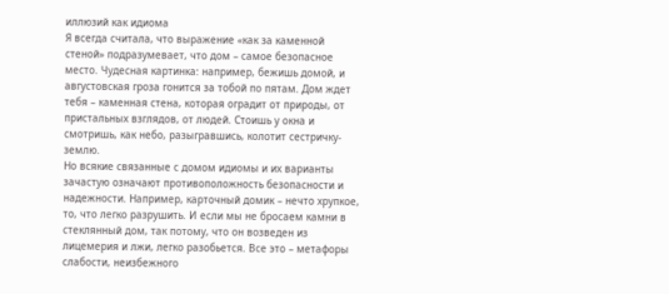иллюзий как идиома
Я всегда считала, что выражение «как за каменной стеной» подразумевает, что дом – самое безопасное место. Чудесная картинка: например, бежишь домой, и августовская гроза гонится за тобой по пятам. Дом ждет тебя – каменная стена, которая оградит от природы, от пристальных взглядов, от людей. Стоишь у окна и смотришь, как небо, разыгравшись, колотит сестричку-землю.
Но всякие связанные с домом идиомы и их варианты зачастую означают противоположность безопасности и надежности. Например, карточный домик – нечто хрупкое, то, что легко разрушить. И если мы не бросаем камни в стеклянный дом, так потому, что он возведен из лицемерия и лжи, легко разобьется. Все это – метафоры слабости, неизбежного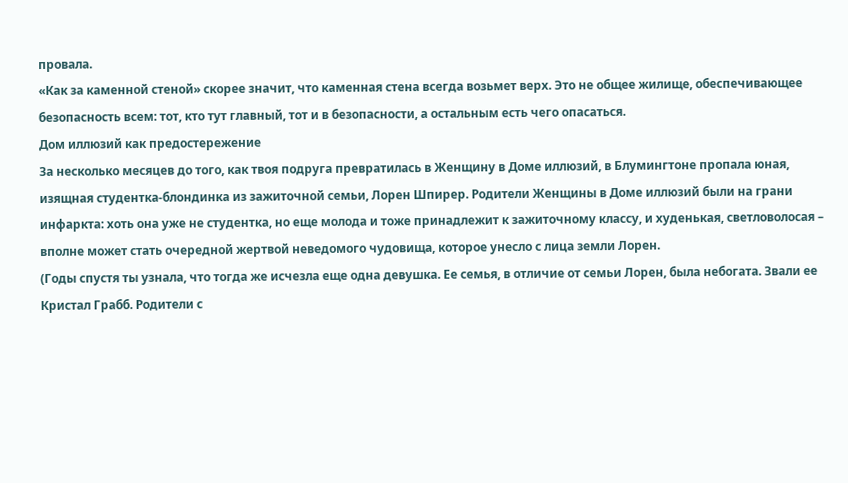провала.
«Как за каменной стеной» скорее значит, что каменная стена всегда возьмет верх. Это не общее жилище, обеспечивающее безопасность всем: тот, кто тут главный, тот и в безопасности, а остальным есть чего опасаться.
Дом иллюзий как предостережение
За несколько месяцев до того, как твоя подруга превратилась в Женщину в Доме иллюзий, в Блумингтоне пропала юная, изящная студентка-блондинка из зажиточной семьи, Лорен Шпирер. Родители Женщины в Доме иллюзий были на грани инфаркта: хоть она уже не студентка, но еще молода и тоже принадлежит к зажиточному классу, и худенькая, светловолосая – вполне может стать очередной жертвой неведомого чудовища, которое унесло с лица земли Лорен.
(Годы спустя ты узнала, что тогда же исчезла еще одна девушка. Ее семья, в отличие от семьи Лорен, была небогата. Звали ее Кристал Грабб. Родители с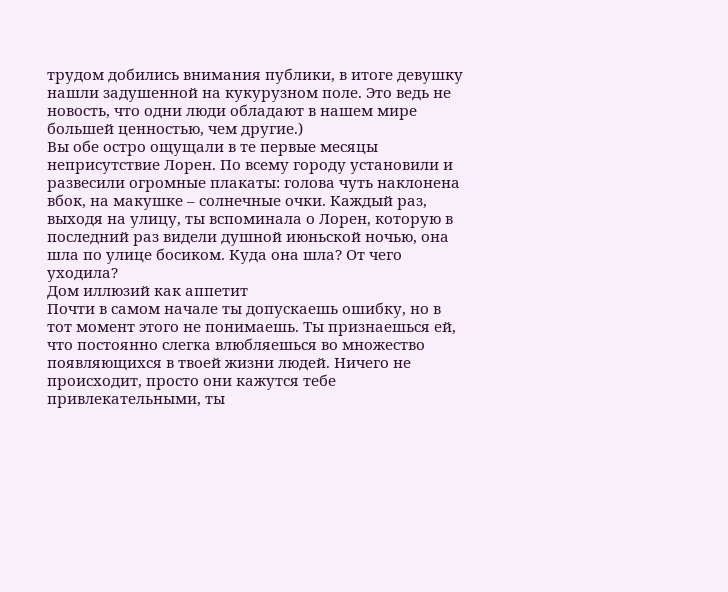трудом добились внимания публики, в итоге девушку нашли задушенной на кукурузном поле. Это ведь не новость, что одни люди обладают в нашем мире большей ценностью, чем другие.)
Вы обе остро ощущали в те первые месяцы неприсутствие Лорен. По всему городу установили и развесили огромные плакаты: голова чуть наклонена вбок, на макушке – солнечные очки. Каждый раз, выходя на улицу, ты вспоминала о Лорен, которую в последний раз видели душной июньской ночью, она шла по улице босиком. Куда она шла? От чего уходила?
Дом иллюзий как аппетит
Почти в самом начале ты допускаешь ошибку, но в тот момент этого не понимаешь. Ты признаешься ей, что постоянно слегка влюбляешься во множество появляющихся в твоей жизни людей. Ничего не происходит, просто они кажутся тебе привлекательными, ты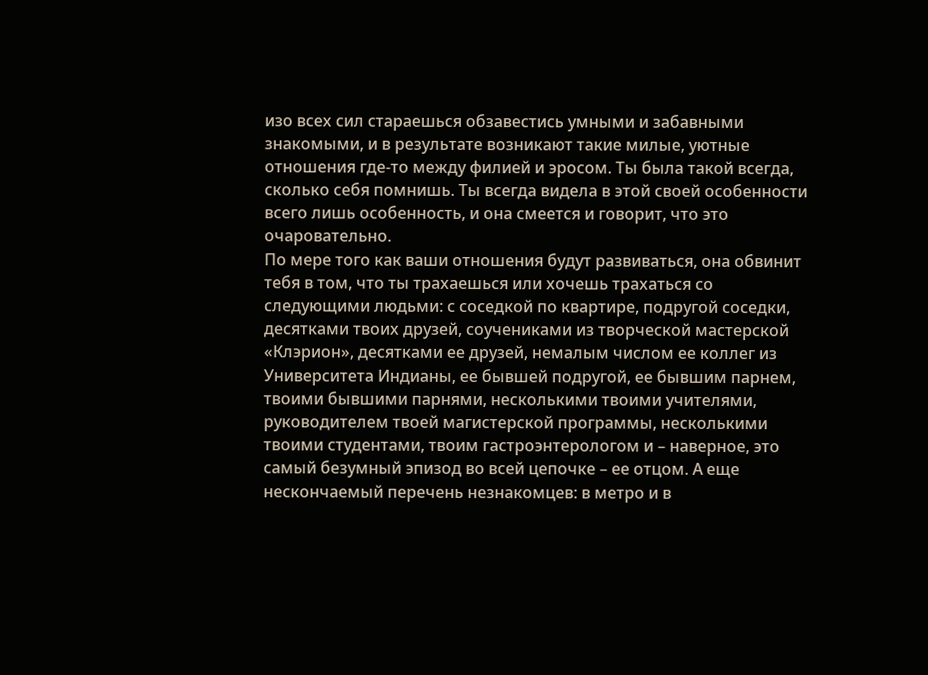изо всех сил стараешься обзавестись умными и забавными знакомыми, и в результате возникают такие милые, уютные отношения где-то между филией и эросом. Ты была такой всегда, сколько себя помнишь. Ты всегда видела в этой своей особенности всего лишь особенность, и она смеется и говорит, что это очаровательно.
По мере того как ваши отношения будут развиваться, она обвинит тебя в том, что ты трахаешься или хочешь трахаться со следующими людьми: с соседкой по квартире, подругой соседки, десятками твоих друзей, соучениками из творческой мастерской «Клэрион», десятками ее друзей, немалым числом ее коллег из Университета Индианы, ее бывшей подругой, ее бывшим парнем, твоими бывшими парнями, несколькими твоими учителями, руководителем твоей магистерской программы, несколькими твоими студентами, твоим гастроэнтерологом и – наверное, это самый безумный эпизод во всей цепочке – ее отцом. А еще нескончаемый перечень незнакомцев: в метро и в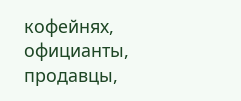кофейнях, официанты, продавцы,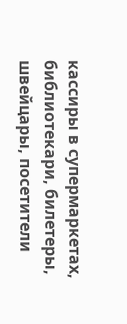кассиры в супермаркетах, библиотекари, билетеры, швейцары, посетители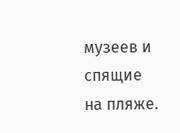музеев и спящие на пляже.